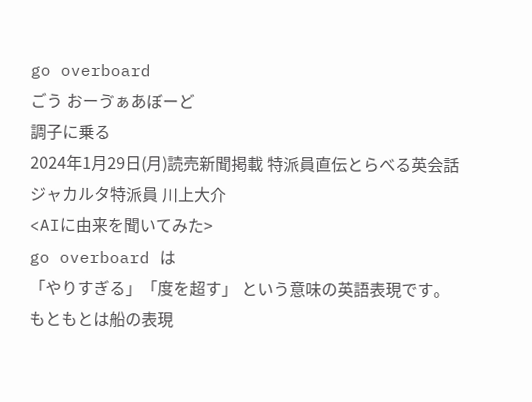go overboard
ごう おーゔぁあぼーど
調子に乗る
2024年1月29日(月)読売新聞掲載 特派員直伝とらべる英会話
ジャカルタ特派員 川上大介
<AIに由来を聞いてみた>
go overboard は
「やりすぎる」「度を超す」 という意味の英語表現です。
もともとは船の表現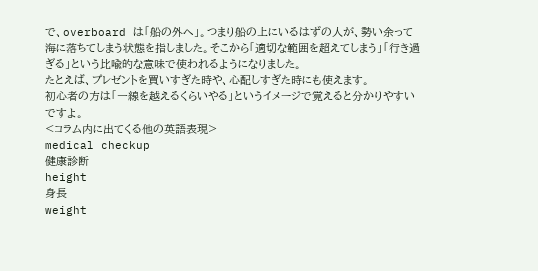で、overboard は「船の外へ」。つまり船の上にいるはずの人が、勢い余って海に落ちてしまう状態を指しました。そこから「適切な範囲を超えてしまう」「行き過ぎる」という比喩的な意味で使われるようになりました。
たとえば、プレゼントを買いすぎた時や、心配しすぎた時にも使えます。
初心者の方は「一線を越えるくらいやる」というイメージで覚えると分かりやすいですよ。
<コラム内に出てくる他の英語表現>
medical checkup
健康診断
height
身長
weight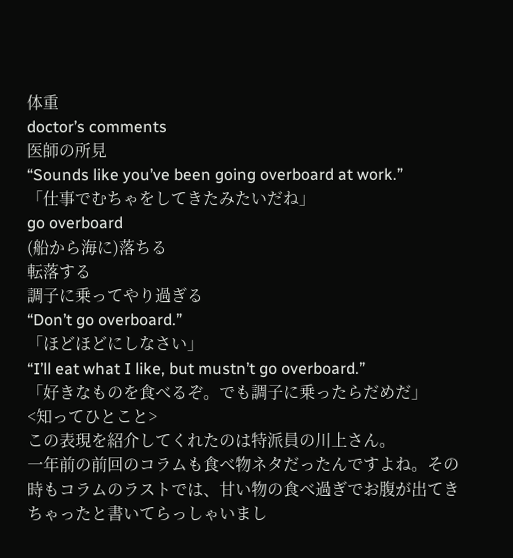体重
doctor’s comments
医師の所見
“Sounds like you’ve been going overboard at work.”
「仕事でむちゃをしてきたみたいだね」
go overboard
(船から海に)落ちる
転落する
調子に乗ってやり過ぎる
“Don’t go overboard.”
「ほどほどにしなさい」
“I’ll eat what I like, but mustn’t go overboard.”
「好きなものを食べるぞ。でも調子に乗ったらだめだ」
<知ってひとこと>
この表現を紹介してくれたのは特派員の川上さん。
一年前の前回のコラムも食べ物ネタだったんですよね。その時もコラムのラストでは、甘い物の食べ過ぎでお腹が出てきちゃったと書いてらっしゃいまし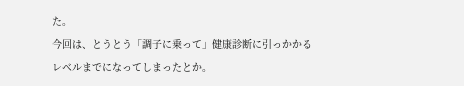た。
今回は、とうとう「調子に乗って」健康診断に引っかかるレベルまでになってしまったとか。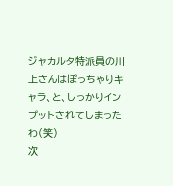ジャカルタ特派員の川上さんはぽっちゃりキャラ、と、しっかりインプットされてしまったわ(笑)
次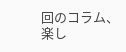回のコラム、楽し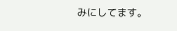みにしてます。